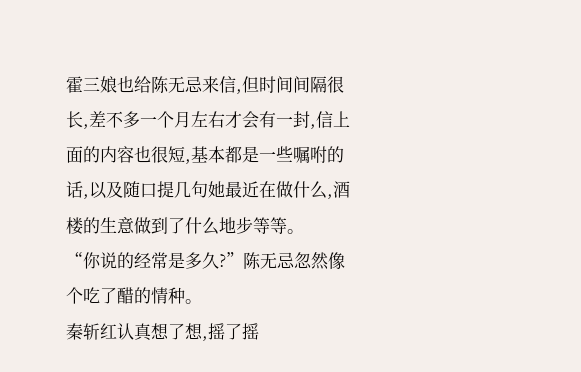霍三娘也给陈无忌来信,但时间间隔很长,差不多一个月左右才会有一封,信上面的内容也很短,基本都是一些嘱咐的话,以及随口提几句她最近在做什么,酒楼的生意做到了什么地步等等。
“你说的经常是多久?”陈无忌忽然像个吃了醋的情种。
秦斩红认真想了想,摇了摇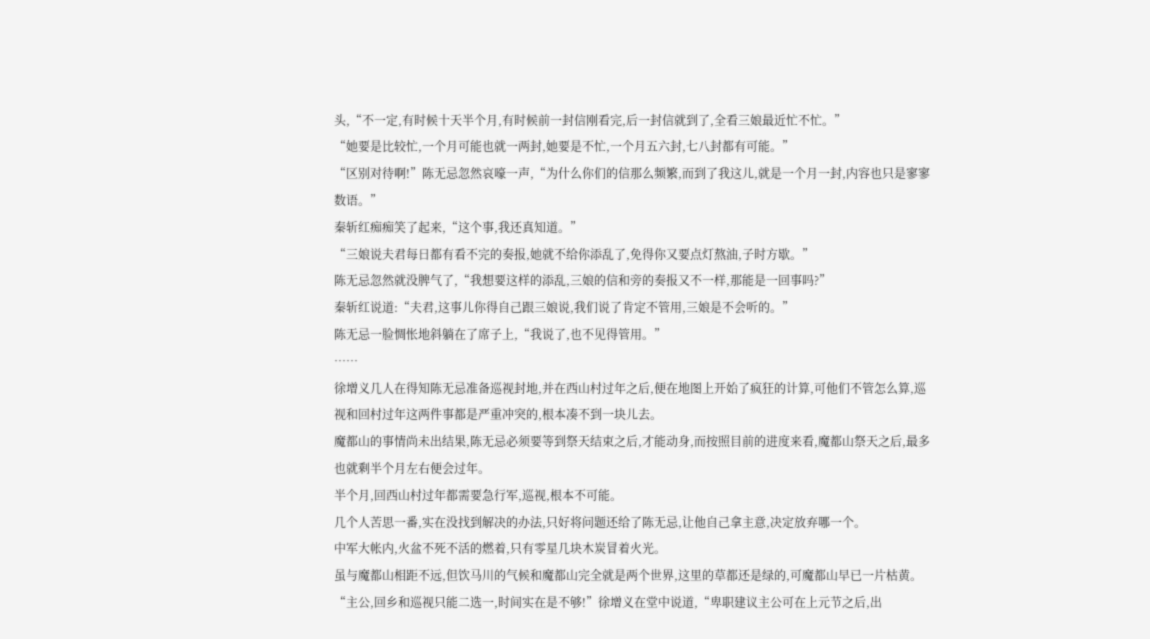头,“不一定,有时候十天半个月,有时候前一封信刚看完,后一封信就到了,全看三娘最近忙不忙。”
“她要是比较忙,一个月可能也就一两封,她要是不忙,一个月五六封,七八封都有可能。”
“区别对待啊!”陈无忌忽然哀嚎一声,“为什么你们的信那么频繁,而到了我这儿,就是一个月一封,内容也只是寥寥数语。”
秦斩红痴痴笑了起来,“这个事,我还真知道。”
“三娘说夫君每日都有看不完的奏报,她就不给你添乱了,免得你又要点灯熬油,子时方歇。”
陈无忌忽然就没脾气了,“我想要这样的添乱,三娘的信和旁的奏报又不一样,那能是一回事吗?”
秦斩红说道:“夫君,这事儿你得自己跟三娘说,我们说了肯定不管用,三娘是不会听的。”
陈无忌一脸惆怅地斜躺在了席子上,“我说了,也不见得管用。”
……
徐增义几人在得知陈无忌准备巡视封地,并在西山村过年之后,便在地图上开始了疯狂的计算,可他们不管怎么算,巡视和回村过年这两件事都是严重冲突的,根本凑不到一块儿去。
魔都山的事情尚未出结果,陈无忌必须要等到祭天结束之后,才能动身,而按照目前的进度来看,魔都山祭天之后,最多也就剩半个月左右便会过年。
半个月,回西山村过年都需要急行军,巡视,根本不可能。
几个人苦思一番,实在没找到解决的办法,只好将问题还给了陈无忌,让他自己拿主意,决定放弃哪一个。
中军大帐内,火盆不死不活的燃着,只有零星几块木炭冒着火光。
虽与魔都山相距不远,但饮马川的气候和魔都山完全就是两个世界,这里的草都还是绿的,可魔都山早已一片枯黄。
“主公,回乡和巡视只能二选一,时间实在是不够!”徐增义在堂中说道,“卑职建议主公可在上元节之后,出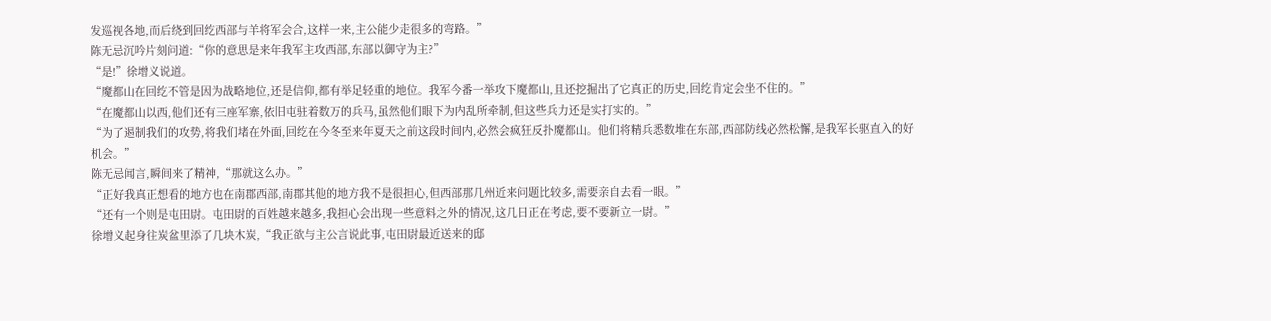发巡视各地,而后绕到回纥西部与羊将军会合,这样一来,主公能少走很多的弯路。”
陈无忌沉吟片刻问道:“你的意思是来年我军主攻西部,东部以御守为主?”
“是!”徐增义说道。
“魔都山在回纥不管是因为战略地位,还是信仰,都有举足轻重的地位。我军今番一举攻下魔都山,且还挖掘出了它真正的历史,回纥肯定会坐不住的。”
“在魔都山以西,他们还有三座军寨,依旧屯驻着数万的兵马,虽然他们眼下为内乱所牵制,但这些兵力还是实打实的。”
“为了遏制我们的攻势,将我们堵在外面,回纥在今冬至来年夏天之前这段时间内,必然会疯狂反扑魔都山。他们将精兵悉数堆在东部,西部防线必然松懈,是我军长驱直入的好机会。”
陈无忌闻言,瞬间来了精神,“那就这么办。”
“正好我真正想看的地方也在南郡西部,南郡其他的地方我不是很担心,但西部那几州近来问题比较多,需要亲自去看一眼。”
“还有一个则是屯田尉。屯田尉的百姓越来越多,我担心会出现一些意料之外的情况,这几日正在考虑,要不要新立一尉。”
徐增义起身往炭盆里添了几块木炭,“我正欲与主公言说此事,屯田尉最近送来的邸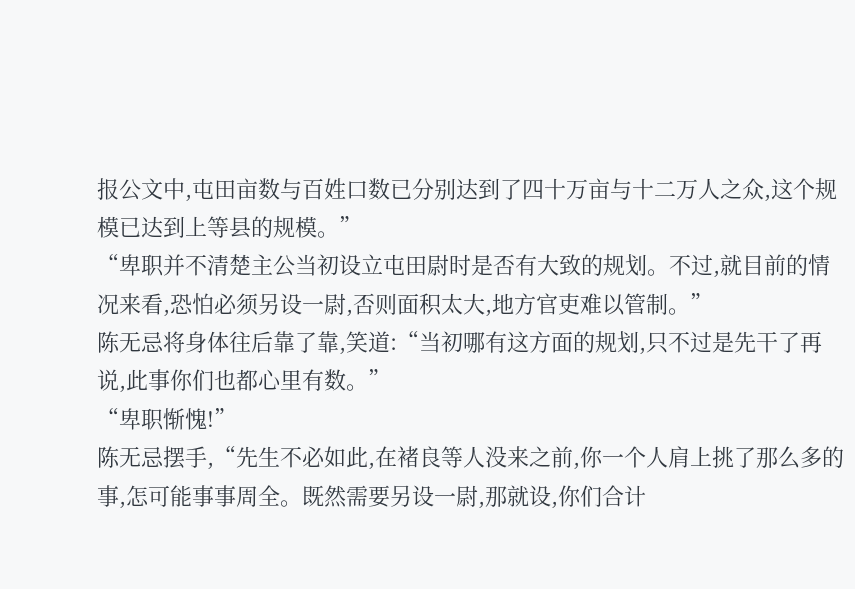报公文中,屯田亩数与百姓口数已分别达到了四十万亩与十二万人之众,这个规模已达到上等县的规模。”
“卑职并不清楚主公当初设立屯田尉时是否有大致的规划。不过,就目前的情况来看,恐怕必须另设一尉,否则面积太大,地方官吏难以管制。”
陈无忌将身体往后靠了靠,笑道:“当初哪有这方面的规划,只不过是先干了再说,此事你们也都心里有数。”
“卑职惭愧!”
陈无忌摆手,“先生不必如此,在褚良等人没来之前,你一个人肩上挑了那么多的事,怎可能事事周全。既然需要另设一尉,那就设,你们合计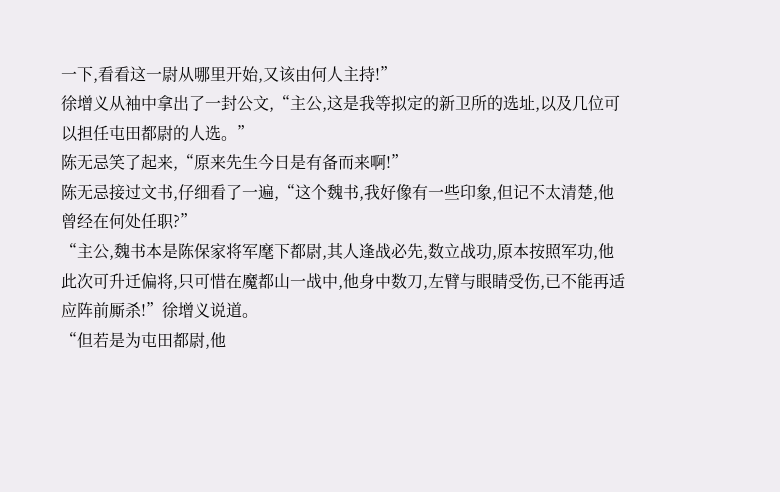一下,看看这一尉从哪里开始,又该由何人主持!”
徐增义从袖中拿出了一封公文,“主公,这是我等拟定的新卫所的选址,以及几位可以担任屯田都尉的人选。”
陈无忌笑了起来,“原来先生今日是有备而来啊!”
陈无忌接过文书,仔细看了一遍,“这个魏书,我好像有一些印象,但记不太清楚,他曾经在何处任职?”
“主公,魏书本是陈保家将军麾下都尉,其人逢战必先,数立战功,原本按照军功,他此次可升迁偏将,只可惜在魔都山一战中,他身中数刀,左臂与眼睛受伤,已不能再适应阵前厮杀!”徐增义说道。
“但若是为屯田都尉,他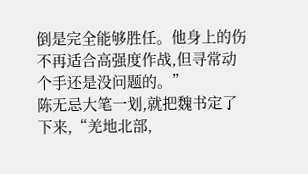倒是完全能够胜任。他身上的伤不再适合高强度作战,但寻常动个手还是没问题的。”
陈无忌大笔一划,就把魏书定了下来,“羌地北部,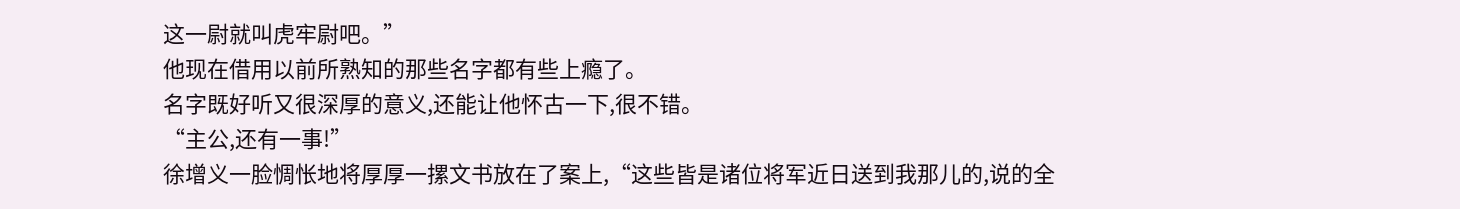这一尉就叫虎牢尉吧。”
他现在借用以前所熟知的那些名字都有些上瘾了。
名字既好听又很深厚的意义,还能让他怀古一下,很不错。
“主公,还有一事!”
徐增义一脸惆怅地将厚厚一摞文书放在了案上,“这些皆是诸位将军近日送到我那儿的,说的全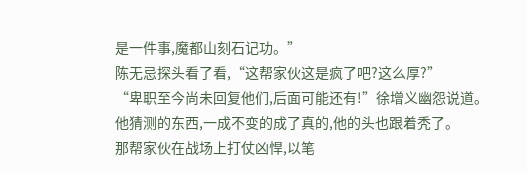是一件事,魔都山刻石记功。”
陈无忌探头看了看,“这帮家伙这是疯了吧?这么厚?”
“卑职至今尚未回复他们,后面可能还有!”徐增义幽怨说道。
他猜测的东西,一成不变的成了真的,他的头也跟着秃了。
那帮家伙在战场上打仗凶悍,以笔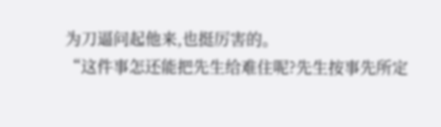为刀逼问起他来,也挺厉害的。
“这件事怎还能把先生给难住呢?先生按事先所定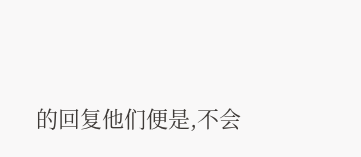的回复他们便是,不会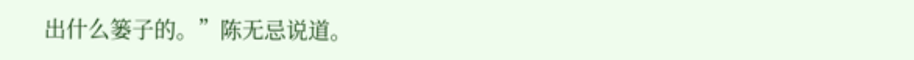出什么篓子的。”陈无忌说道。